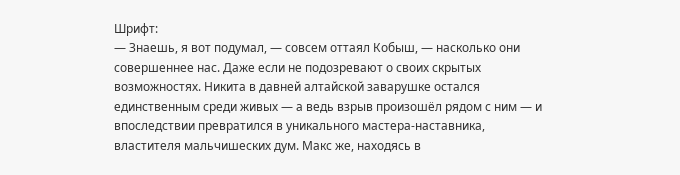Шрифт:
— Знаешь, я вот подумал, — совсем оттаял Кобыш, — насколько они совершеннее нас. Даже если не подозревают о своих скрытых возможностях. Никита в давней алтайской заварушке остался единственным среди живых — а ведь взрыв произошёл рядом с ним — и впоследствии превратился в уникального мастера-наставника, властителя мальчишеских дум. Макс же, находясь в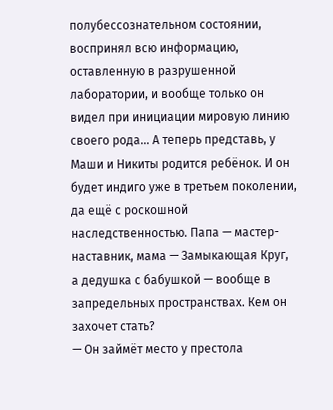полубессознательном состоянии, воспринял всю информацию, оставленную в разрушенной лаборатории, и вообще только он видел при инициации мировую линию своего рода… А теперь представь, у Маши и Никиты родится ребёнок. И он будет индиго уже в третьем поколении, да ещё с роскошной наследственностью. Папа — мастер-наставник, мама — Замыкающая Круг, а дедушка с бабушкой — вообще в запредельных пространствах. Кем он захочет стать?
— Он займёт место у престола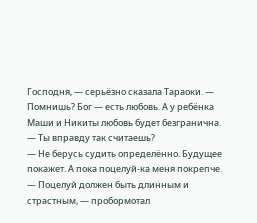Господня, — серьёзно сказала Тараоки. — Помнишь? Бог — есть любовь. А у ребёнка Маши и Никиты любовь будет безгранична.
— Ты вправду так считаешь?
— Не берусь судить определённо. Будущее покажет. А пока поцелуй-ка меня покрепче.
— Поцелуй должен быть длинным и страстным, — пробормотал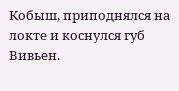Кобыш, приподнялся на локте и коснулся губ Вивьен.